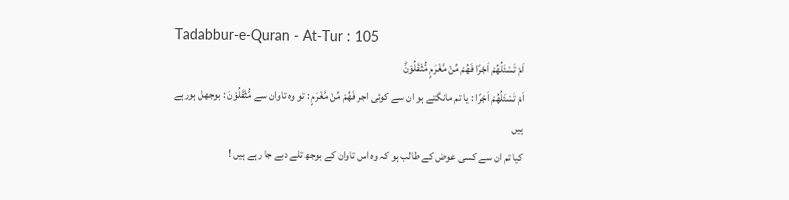Tadabbur-e-Quran - At-Tur : 105
اَمْ تَسْئَلُهُمْ اَجْرًا فَهُمْ مِّنْ مَّغْرَمٍ مُّثْقَلُوْنَؕ
اَمْ تَسْئَلُهُمْ اَجْرًا : یا تم مانگتے ہو ان سے کوئی اجر فَهُمْ مِّنْ مَّغْرَمٍ : تو وہ تاوان سے مُّثْقَلُوْنَ : بوجھل ہورہے ہیں
کیا تم ان سے کسی عوض کے طالب ہو کہ وہ اس تاوان کے بوجھ تلے دبے جا رہے ہیں !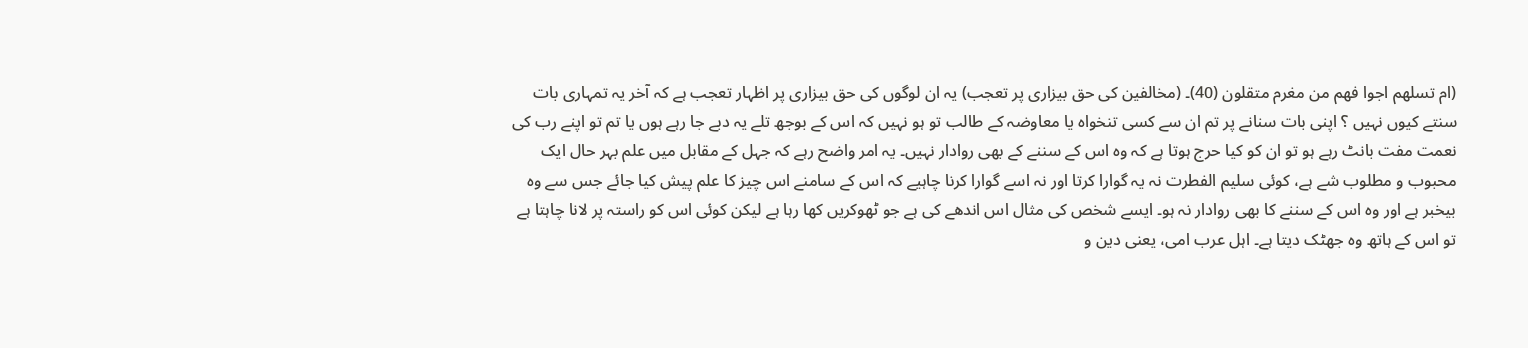(ام تسلھم اجوا فھم من مغرم متقلون (40)۔ (مخالفین کی حق بیزاری پر تعجب) یہ ان لوگوں کی حق بیزاری پر اظہار تعجب ہے کہ آخر یہ تمہاری بات سنتے کیوں نہیں ؟ اپنی بات سنانے پر تم ان سے کسی تنخواہ یا معاوضہ کے طالب تو ہو نہیں کہ اس کے بوجھ تلے یہ دبے جا رہے ہوں یا تم تو اپنے رب کی نعمت مفت بانٹ رہے ہو تو ان کو کیا حرج ہوتا ہے کہ وہ اس کے سننے کے بھی روادار نہیں۔ یہ امر واضح رہے کہ جہل کے مقابل میں علم بہر حال ایک محبوب و مطلوب شے ہے، کوئی سلیم الفطرت نہ یہ گوارا کرتا اور نہ اسے گوارا کرنا چاہیے کہ اس کے سامنے اس چیز کا علم پیش کیا جائے جس سے وہ بیخبر ہے اور وہ اس کے سننے کا بھی روادار نہ ہو۔ ایسے شخص کی مثال اس اندھے کی ہے جو ٹھوکریں کھا رہا ہے لیکن کوئی اس کو راستہ پر لانا چاہتا ہے تو اس کے ہاتھ وہ جھٹک دیتا ہے۔ اہل عرب امی، یعنی دین و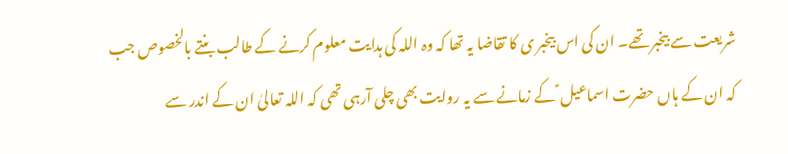شریعت سے بیخبر تھے۔ ان کی اس بیخبر ی کا تقاضا یہ تھا کہ وہ اللہ کی ہدایت معلوم کرنے کے طالب بنتے بالخصوص جب کہ ان کے ہاں حضرت اسماعیل ؑ کے زمانے سے یہ روایت بھی چلی آرہی تھی کہ اللہ تعالیٰ ان کے اندر سے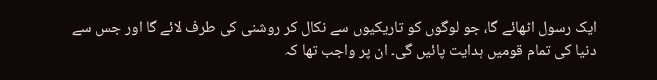ایک رسول اٹھائے گا، جو لوگوں کو تاریکیوں سے نکال کر روشنی کی طرف لائے گا اور جس سے دنیا کی تمام قومیں ہدایت پائیں گی۔ ان پر واجب تھا کہ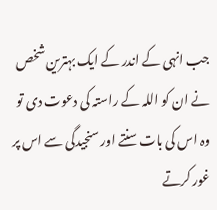جب انہی کے اندر کے ایک بہترین شخص نے ان کو اللہ کے راستہ کی دعوت دی تو وہ اس کی بات سنتے اور سنجیدگی سے اس پر غور کرتے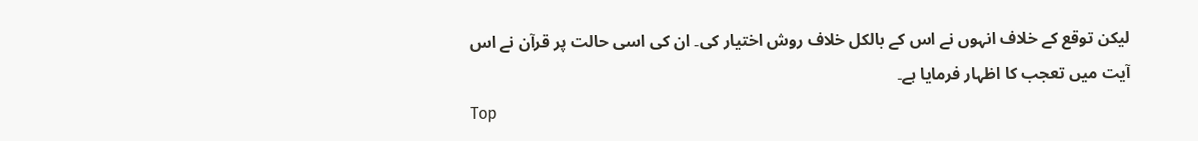لیکن توقع کے خلاف انہوں نے اس کے بالکل خلاف روش اختیار کی۔ ان کی اسی حالت پر قرآن نے اس آیت میں تعجب کا اظہار فرمایا ہے۔
Top